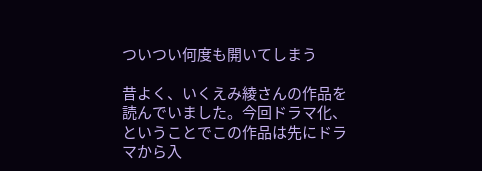ついつい何度も開いてしまう

昔よく、いくえみ綾さんの作品を読んでいました。今回ドラマ化、ということでこの作品は先にドラマから入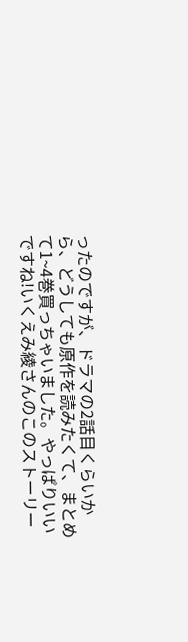ったのですが、ドラマの2話目くらいから、どうしても原作を読みたくて、まとめて1~4巻買っちゃいました。やっぱりいいですね!いくえみ綾さんのこのストーリー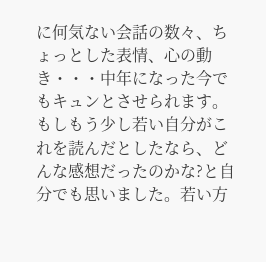に何気ない会話の数々、ちょっとした表情、心の動き・・・中年になった今でもキュンとさせられます。もしもう少し若い自分がこれを読んだとしたなら、どんな感想だったのかな?と自分でも思いました。若い方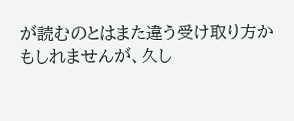が読むのとはまた違う受け取り方かもしれませんが、久し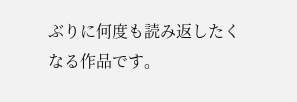ぶりに何度も読み返したくなる作品です。